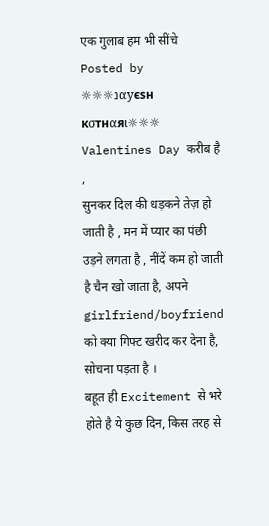एक गुलाब हम भी सींचे
Posted by ☼☼☼נαyєѕн кσтнαяι☼☼☼
Valentines Day करीब है ,
सुनकर दिल की धड़कने तेज़ हो जाती है , मन में प्यार का पंछी उड़ने लगता है , नींदें कम हो जाती है चैन खो जाता है, अपने girlfriend/boyfriend को क्या गिफ्ट खरीद कर देना है, सोचना पड़ता है ।
बहूत ही Excitement से भरे होते है ये कुछ दिन, किस तरह से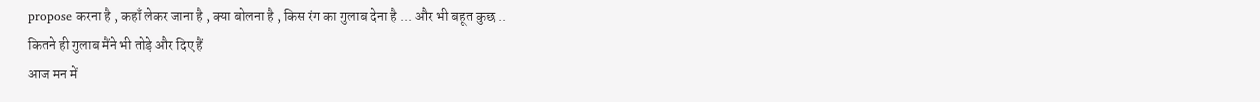propose करना है , कहाँ लेकर जाना है , क्या बोलना है , किस रंग का गुलाब देना है ... और भी बहूत कुछ ..
कितने ही गुलाब मैंने भी तोड़े और दिए हैं
आज मन में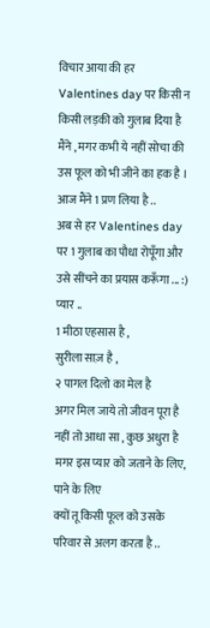विचार आया की हर Valentines day पर किसी न किसी लड़की को गुलाब दिया है मैंने , मगर कभी ये नहीं सोचा की उस फूल को भी जीने का हक है ।
आज मैंने 1 प्रण लिया है ..
अब से हर Valentines day पर 1 गुलाब का पौधा रोपूँगा और उसे सींचने का प्रयास करूँगा ... :)
प्यार ..
1 मीठा एहसास है ,
सुरीला साज़ है ,
२ पागल दिलो का मेल है
अगर मिल जाये तो जीवन पूरा है
नहीं तो आधा सा , कुछ अधुरा है
मगर इस प्यार को जताने के लिए, पाने के लिए
क्यों तू किसी फूल को उसके परिवार से अलग करता है ..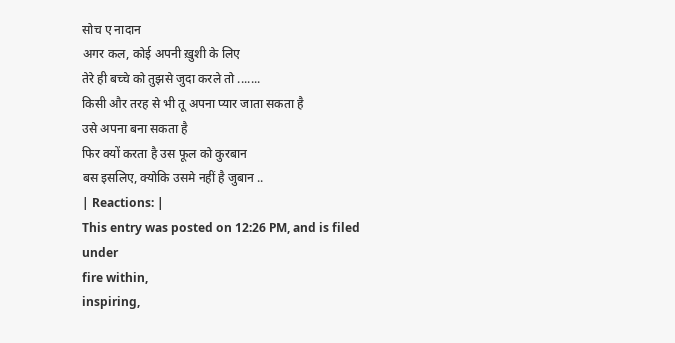सोच ए नादान
अगर कल, कोई अपनी ख़ुशी के लिए
तेरे ही बच्चे को तुझसे जुदा करले तो .......
किसी और तरह से भी तू अपना प्यार जाता सकता है
उसे अपना बना सकता है
फिर क्यों करता है उस फूल को कुरबान
बस इसलिए, क्योकि उसमे नहीं है जुबान ..
| Reactions: |
This entry was posted on 12:26 PM, and is filed under
fire within,
inspiring,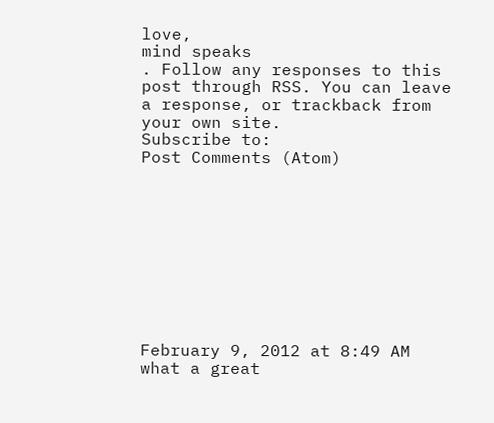love,
mind speaks
. Follow any responses to this post through RSS. You can leave a response, or trackback from your own site.
Subscribe to:
Post Comments (Atom)










February 9, 2012 at 8:49 AM
what a great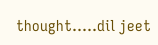thought.....dil jeet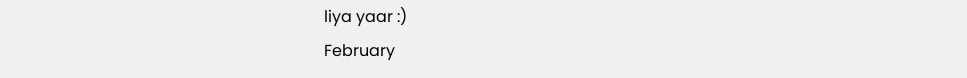liya yaar :)
February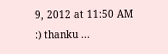9, 2012 at 11:50 AM
:) thanku ...